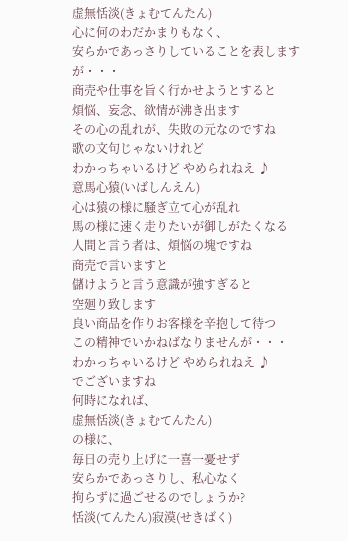虚無恬淡(きょむてんたん)
心に何のわだかまりもなく、
安らかであっさりしていることを表しますが・・・
商売や仕事を旨く行かせようとすると
煩悩、妄念、欲情が沸き出ます
その心の乱れが、失敗の元なのですね
歌の文句じゃないけれど
わかっちゃいるけど やめられねえ ♪
意馬心猿(いばしんえん)
心は猿の様に騒ぎ立て心が乱れ
馬の様に速く走りたいが御しがたくなる
人間と言う者は、煩悩の塊ですね
商売で言いますと
儲けようと言う意識が強すぎると
空廻り致します
良い商品を作りお客様を辛抱して待つ
この精神でいかねばなりませんが・・・
わかっちゃいるけど やめられねえ ♪
でございますね
何時になれば、
虚無恬淡(きょむてんたん)
の様に、
毎日の売り上げに一喜一憂せず
安らかであっさりし、私心なく
拘らずに過ごせるのでしょうか?
恬淡(てんたん)寂漠(せきばく)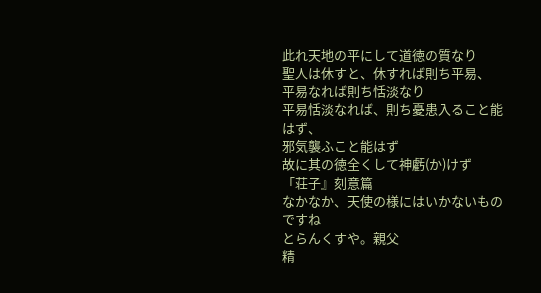此れ天地の平にして道徳の質なり
聖人は休すと、休すれば則ち平易、
平易なれば則ち恬淡なり
平易恬淡なれば、則ち憂患入ること能はず、
邪気襲ふこと能はず
故に其の徳全くして神虧(か)けず
「荘子』刻意篇
なかなか、天使の様にはいかないものですね
とらんくすや。親父
精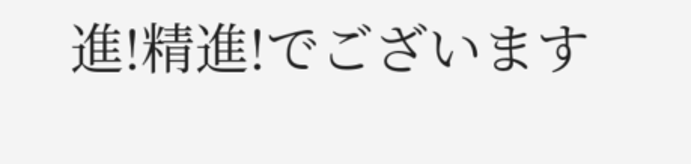進!精進!でございます